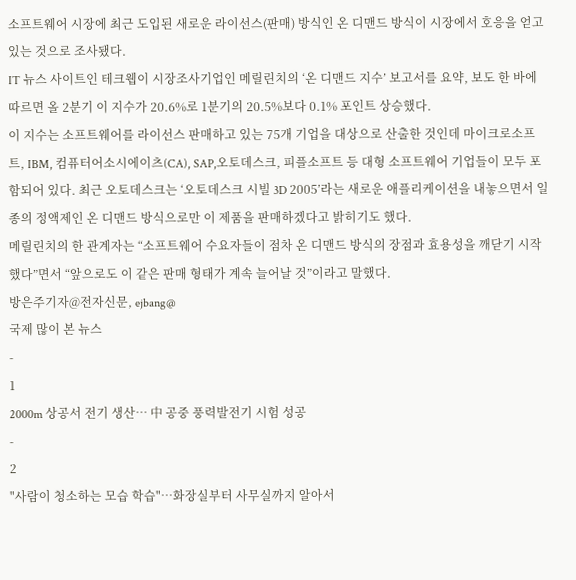소프트웨어 시장에 최근 도입된 새로운 라이선스(판매) 방식인 온 디맨드 방식이 시장에서 호응을 얻고 있는 것으로 조사됐다.
IT 뉴스 사이트인 테크웹이 시장조사기업인 메릴린치의 ‘온 디맨드 지수’ 보고서를 요약, 보도 한 바에 따르면 올 2분기 이 지수가 20.6%로 1분기의 20.5%보다 0.1% 포인트 상승했다.
이 지수는 소프트웨어를 라이선스 판매하고 있는 75개 기업을 대상으로 산출한 것인데 마이크로소프트, IBM, 컴퓨터어소시에이츠(CA), SAP,오토데스크, 피플소프트 등 대형 소프트웨어 기업들이 모두 포함되어 있다. 최근 오토데스크는 ‘오토데스크 시빌 3D 2005’라는 새로운 애플리케이션을 내놓으면서 일종의 정액제인 온 디맨드 방식으로만 이 제품을 판매하겠다고 밝히기도 했다.
메릴린치의 한 관계자는 “소프트웨어 수요자들이 점차 온 디맨드 방식의 장점과 효용성을 깨닫기 시작했다”면서 “앞으로도 이 같은 판매 형태가 계속 늘어날 것”이라고 말했다.
방은주기자@전자신문, ejbang@
국제 많이 본 뉴스
-
1
2000m 상공서 전기 생산… 中 공중 풍력발전기 시험 성공
-
2
"사람이 청소하는 모습 학습"…화장실부터 사무실까지 알아서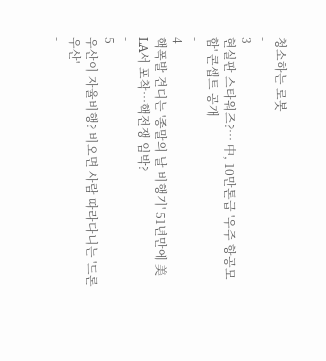청소하는 로봇
-
3
현실판 스타워즈?… 中, 10만톤급 '우주 항공모함' 콘셉트 공개
-
4
핵폭발 견디는 '종말의 날 비행기' 51년만에 美 LA서 포착…핵전쟁 임박?
-
5
우산이 자율비행? 비오면 사람 따라다니는 '드론 우산'
-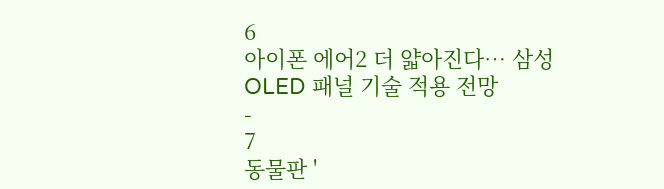6
아이폰 에어2 더 얇아진다… 삼성 OLED 패널 기술 적용 전망
-
7
동물판 '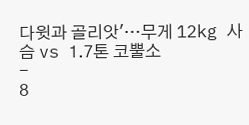다윗과 골리앗'…무게 12kg 사슴 vs 1.7톤 코뿔소
-
8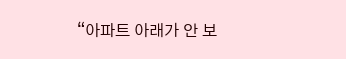“아파트 아래가 안 보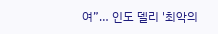여”… 인도 델리 '최악의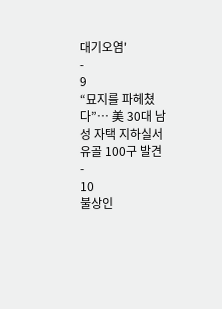대기오염'
-
9
“묘지를 파헤쳤다”… 美 30대 남성 자택 지하실서 유골 100구 발견
-
10
불상인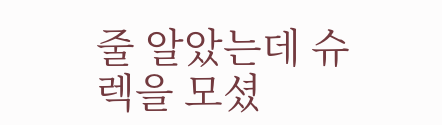줄 알았는데 슈렉을 모셨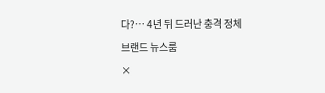다?… 4년 뒤 드러난 충격 정체
브랜드 뉴스룸
×